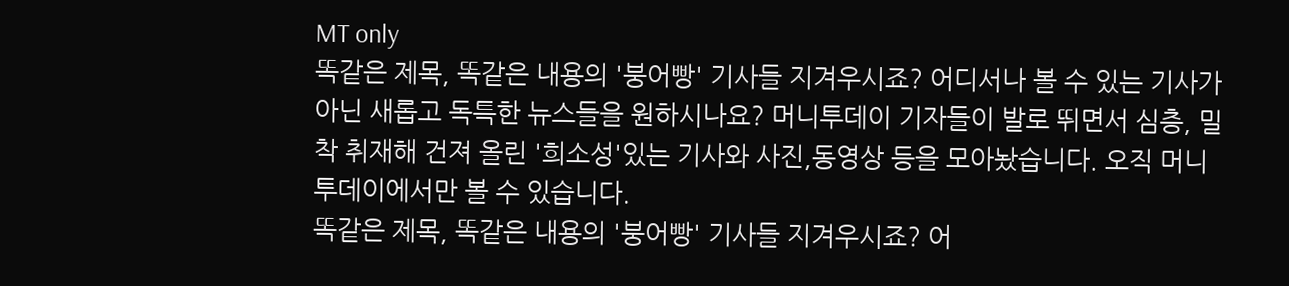MT only
똑같은 제목, 똑같은 내용의 '붕어빵' 기사들 지겨우시죠? 어디서나 볼 수 있는 기사가 아닌 새롭고 독특한 뉴스들을 원하시나요? 머니투데이 기자들이 발로 뛰면서 심층, 밀착 취재해 건져 올린 '희소성'있는 기사와 사진,동영상 등을 모아놨습니다. 오직 머니투데이에서만 볼 수 있습니다.
똑같은 제목, 똑같은 내용의 '붕어빵' 기사들 지겨우시죠? 어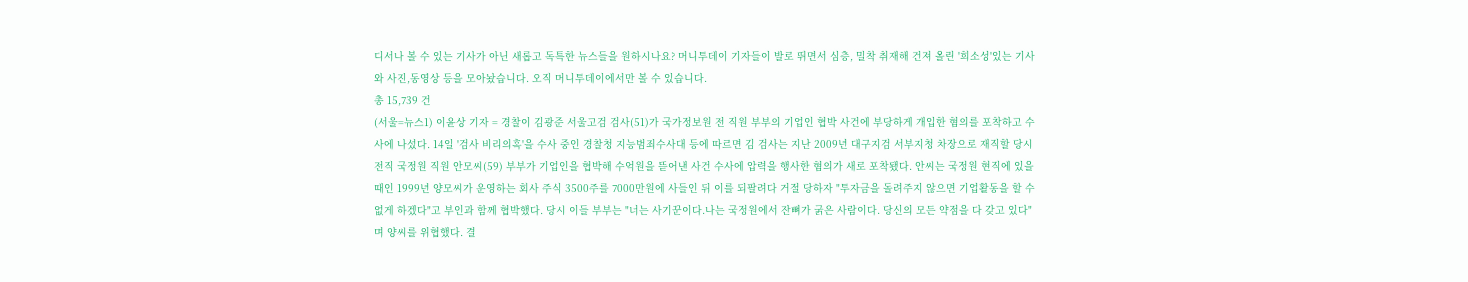디서나 볼 수 있는 기사가 아닌 새롭고 독특한 뉴스들을 원하시나요? 머니투데이 기자들이 발로 뛰면서 심층, 밀착 취재해 건져 올린 '희소성'있는 기사와 사진,동영상 등을 모아놨습니다. 오직 머니투데이에서만 볼 수 있습니다.
총 15,739 건
(서울=뉴스1) 이윤상 기자 = 경찰이 김광준 서울고검 검사(51)가 국가정보원 전 직원 부부의 기업인 협박 사건에 부당하게 개입한 혐의를 포착하고 수사에 나섰다. 14일 '검사 비리의혹'을 수사 중인 경찰청 지능범죄수사대 등에 따르면 김 검사는 지난 2009년 대구지검 서부지청 차장으로 재직할 당시 전직 국정원 직원 안모씨(59) 부부가 기업인을 협박해 수억원을 뜯어낸 사건 수사에 압력을 행사한 혐의가 새로 포착됐다. 안씨는 국정원 현직에 있을 때인 1999년 양모씨가 운영하는 회사 주식 3500주를 7000만원에 사들인 뒤 이를 되팔려다 거절 당하자 "투자금을 돌려주지 않으면 기업활동을 할 수 없게 하겠다"고 부인과 함께 협박했다. 당시 이들 부부는 "너는 사기꾼이다.나는 국정원에서 잔뼈가 굵은 사람이다. 당신의 모든 약점을 다 갖고 있다"며 양씨를 위협했다. 결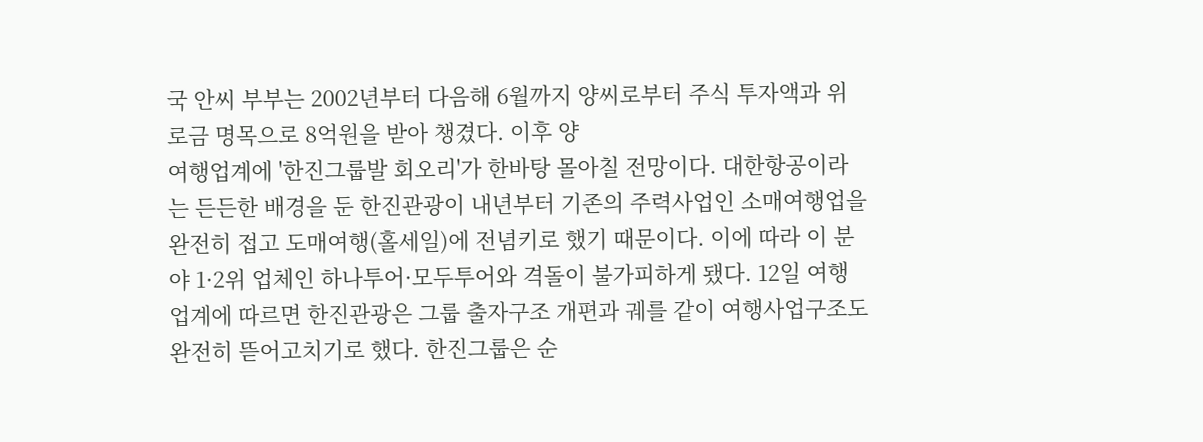국 안씨 부부는 2002년부터 다음해 6월까지 양씨로부터 주식 투자액과 위로금 명목으로 8억원을 받아 챙겼다. 이후 양
여행업계에 '한진그룹발 회오리'가 한바탕 몰아칠 전망이다. 대한항공이라는 든든한 배경을 둔 한진관광이 내년부터 기존의 주력사업인 소매여행업을 완전히 접고 도매여행(홀세일)에 전념키로 했기 때문이다. 이에 따라 이 분야 1·2위 업체인 하나투어·모두투어와 격돌이 불가피하게 됐다. 12일 여행업계에 따르면 한진관광은 그룹 출자구조 개편과 궤를 같이 여행사업구조도 완전히 뜯어고치기로 했다. 한진그룹은 순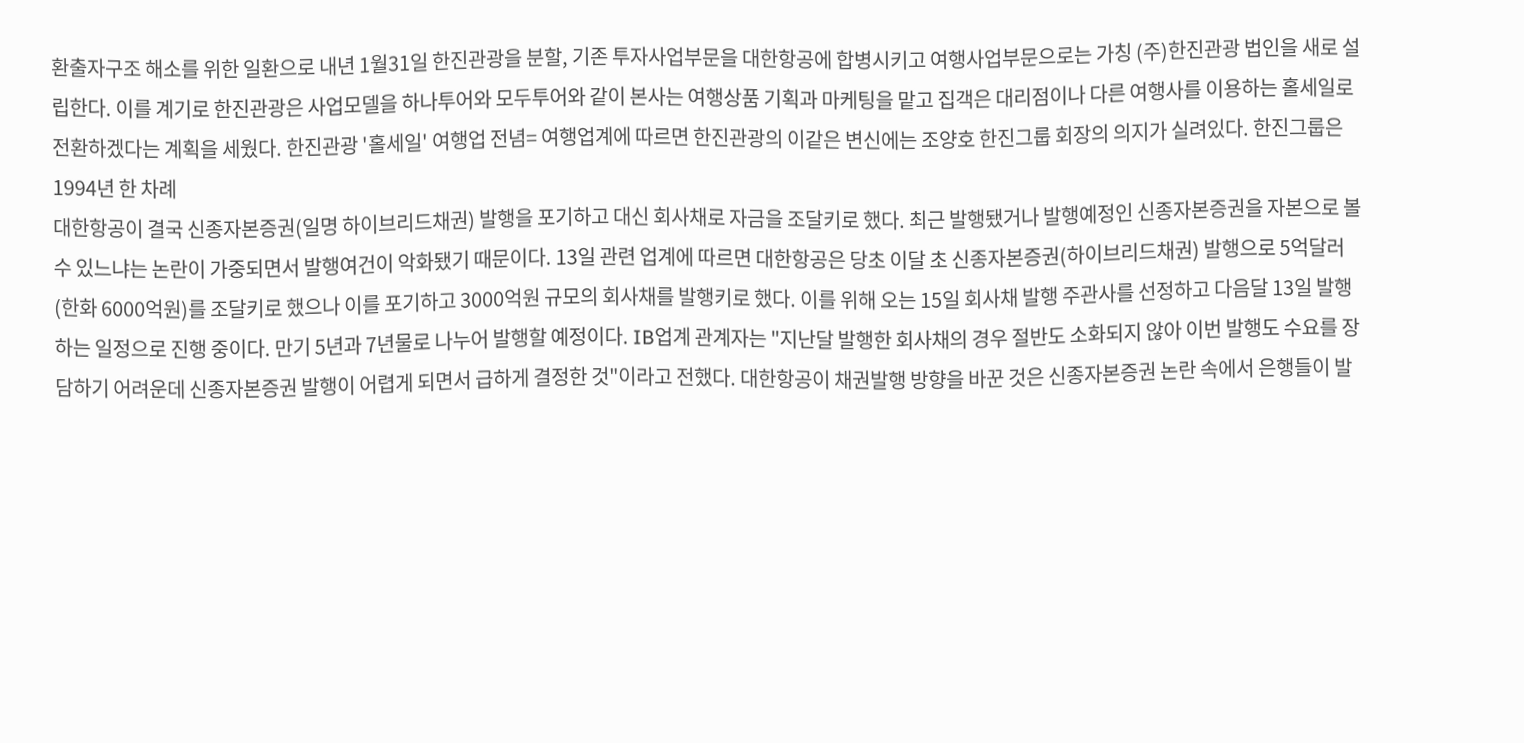환출자구조 해소를 위한 일환으로 내년 1월31일 한진관광을 분할, 기존 투자사업부문을 대한항공에 합병시키고 여행사업부문으로는 가칭 (주)한진관광 법인을 새로 설립한다. 이를 계기로 한진관광은 사업모델을 하나투어와 모두투어와 같이 본사는 여행상품 기획과 마케팅을 맡고 집객은 대리점이나 다른 여행사를 이용하는 홀세일로 전환하겠다는 계획을 세웠다. 한진관광 '홀세일' 여행업 전념= 여행업계에 따르면 한진관광의 이같은 변신에는 조양호 한진그룹 회장의 의지가 실려있다. 한진그룹은 1994년 한 차례
대한항공이 결국 신종자본증권(일명 하이브리드채권) 발행을 포기하고 대신 회사채로 자금을 조달키로 했다. 최근 발행됐거나 발행예정인 신종자본증권을 자본으로 볼 수 있느냐는 논란이 가중되면서 발행여건이 악화됐기 때문이다. 13일 관련 업계에 따르면 대한항공은 당초 이달 초 신종자본증권(하이브리드채권) 발행으로 5억달러(한화 6000억원)를 조달키로 했으나 이를 포기하고 3000억원 규모의 회사채를 발행키로 했다. 이를 위해 오는 15일 회사채 발행 주관사를 선정하고 다음달 13일 발행하는 일정으로 진행 중이다. 만기 5년과 7년물로 나누어 발행할 예정이다. IB업계 관계자는 "지난달 발행한 회사채의 경우 절반도 소화되지 않아 이번 발행도 수요를 장담하기 어려운데 신종자본증권 발행이 어렵게 되면서 급하게 결정한 것"이라고 전했다. 대한항공이 채권발행 방향을 바꾼 것은 신종자본증권 논란 속에서 은행들이 발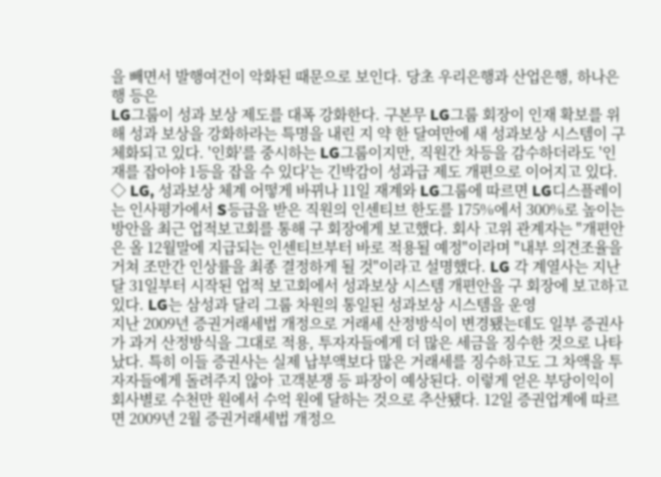을 빼면서 발행여건이 악화된 때문으로 보인다. 당초 우리은행과 산업은행, 하나은행 등은
LG그룹이 성과 보상 제도를 대폭 강화한다. 구본무 LG그룹 회장이 인재 확보를 위해 성과 보상을 강화하라는 특명을 내린 지 약 한 달여만에 새 성과보상 시스템이 구체화되고 있다. '인화'를 중시하는 LG그룹이지만, 직원간 차등을 감수하더라도 '인재를 잡아야 1등을 잡을 수 있다'는 긴박감이 성과급 제도 개편으로 이어지고 있다. ◇ LG, 성과보상 체계 어떻게 바뀌나 11일 재계와 LG그룹에 따르면 LG디스플레이는 인사평가에서 S등급을 받은 직원의 인센티브 한도를 175%에서 300%로 높이는 방안을 최근 업적보고회를 통해 구 회장에게 보고했다. 회사 고위 관계자는 "개편안은 올 12월말에 지급되는 인센티브부터 바로 적용될 예정"이라며 "내부 의견조율을 거쳐 조만간 인상률을 최종 결정하게 될 것"이라고 설명했다. LG 각 계열사는 지난달 31일부터 시작된 업적 보고회에서 성과보상 시스템 개편안을 구 회장에 보고하고 있다. LG는 삼성과 달리 그룹 차원의 통일된 성과보상 시스템을 운영
지난 2009년 증권거래세법 개정으로 거래세 산정방식이 변경됐는데도 일부 증권사가 과거 산정방식을 그대로 적용, 투자자들에게 더 많은 세금을 징수한 것으로 나타났다. 특히 이들 증권사는 실제 납부액보다 많은 거래세를 징수하고도 그 차액을 투자자들에게 돌려주지 않아 고객분쟁 등 파장이 예상된다. 이렇게 얻은 부당이익이 회사별로 수천만 원에서 수억 원에 달하는 것으로 추산됐다. 12일 증권업계에 따르면 2009년 2월 증권거래세법 개정으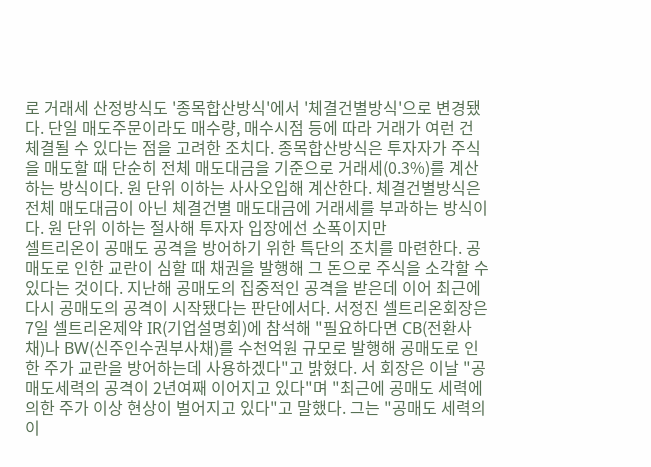로 거래세 산정방식도 '종목합산방식'에서 '체결건별방식'으로 변경됐다. 단일 매도주문이라도 매수량, 매수시점 등에 따라 거래가 여런 건 체결될 수 있다는 점을 고려한 조치다. 종목합산방식은 투자자가 주식을 매도할 때 단순히 전체 매도대금을 기준으로 거래세(0.3%)를 계산하는 방식이다. 원 단위 이하는 사사오입해 계산한다. 체결건별방식은 전체 매도대금이 아닌 체결건별 매도대금에 거래세를 부과하는 방식이다. 원 단위 이하는 절사해 투자자 입장에선 소폭이지만
셀트리온이 공매도 공격을 방어하기 위한 특단의 조치를 마련한다. 공매도로 인한 교란이 심할 때 채권을 발행해 그 돈으로 주식을 소각할 수 있다는 것이다. 지난해 공매도의 집중적인 공격을 받은데 이어 최근에 다시 공매도의 공격이 시작됐다는 판단에서다. 서정진 셀트리온회장은 7일 셀트리온제약 IR(기업설명회)에 참석해 "필요하다면 CB(전환사채)나 BW(신주인수권부사채)를 수천억원 규모로 발행해 공매도로 인한 주가 교란을 방어하는데 사용하겠다"고 밝혔다. 서 회장은 이날 "공매도세력의 공격이 2년여째 이어지고 있다"며 "최근에 공매도 세력에 의한 주가 이상 현상이 벌어지고 있다"고 말했다. 그는 "공매도 세력의 이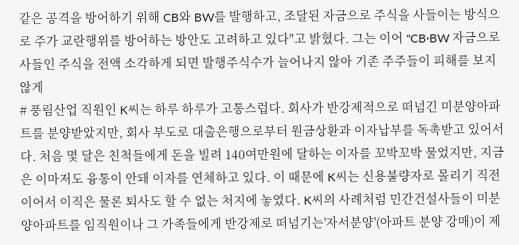같은 공격을 방어하기 위해 CB와 BW를 발행하고, 조달된 자금으로 주식을 사들이는 방식으로 주가 교란행위를 방어하는 방안도 고려하고 있다"고 밝혔다. 그는 이어 "CB·BW 자금으로 사들인 주식을 전액 소각하게 되면 발행주식수가 늘어나지 않아 기존 주주들이 피해를 보지 않게
# 풍림산업 직원인 K씨는 하루 하루가 고통스럽다. 회사가 반강제적으로 떠넘긴 미분양아파트를 분양받았지만, 회사 부도로 대출은행으로부터 원금상환과 이자납부를 독촉받고 있어서다. 처음 몇 달은 친척들에게 돈을 빌려 140여만원에 달하는 이자를 꼬박꼬박 물었지만, 지금은 이마저도 융통이 안돼 이자를 연체하고 있다. 이 때문에 K씨는 신용불량자로 몰리기 직전이어서 이직은 물론 퇴사도 할 수 없는 처지에 놓였다. K씨의 사례처럼 민간건설사들이 미분양아파트를 임직원이나 그 가족들에게 반강제로 떠넘기는'자서분양'(아파트 분양 강매)이 제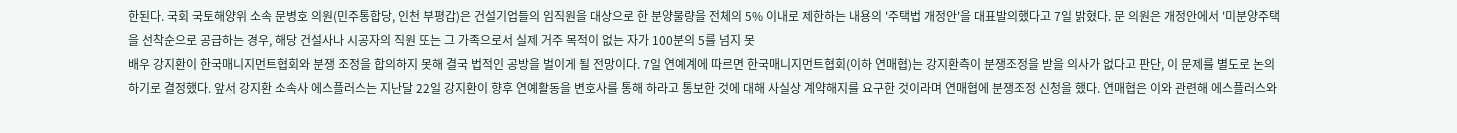한된다. 국회 국토해양위 소속 문병호 의원(민주통합당, 인천 부평갑)은 건설기업들의 임직원을 대상으로 한 분양물량을 전체의 5% 이내로 제한하는 내용의 '주택법 개정안'을 대표발의했다고 7일 밝혔다. 문 의원은 개정안에서 '미분양주택을 선착순으로 공급하는 경우, 해당 건설사나 시공자의 직원 또는 그 가족으로서 실제 거주 목적이 없는 자가 100분의 5를 넘지 못
배우 강지환이 한국매니지먼트협회와 분쟁 조정을 합의하지 못해 결국 법적인 공방을 벌이게 될 전망이다. 7일 연예계에 따르면 한국매니지먼트협회(이하 연매협)는 강지환측이 분쟁조정을 받을 의사가 없다고 판단, 이 문제를 별도로 논의하기로 결정했다. 앞서 강지환 소속사 에스플러스는 지난달 22일 강지환이 향후 연예활동을 변호사를 통해 하라고 통보한 것에 대해 사실상 계약해지를 요구한 것이라며 연매협에 분쟁조정 신청을 했다. 연매협은 이와 관련해 에스플러스와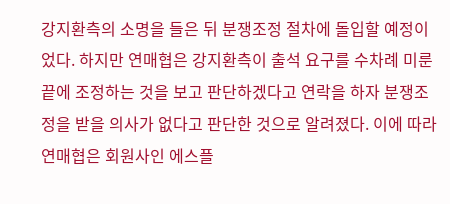강지환측의 소명을 들은 뒤 분쟁조정 절차에 돌입할 예정이었다. 하지만 연매협은 강지환측이 출석 요구를 수차례 미룬 끝에 조정하는 것을 보고 판단하겠다고 연락을 하자 분쟁조정을 받을 의사가 없다고 판단한 것으로 알려졌다. 이에 따라 연매협은 회원사인 에스플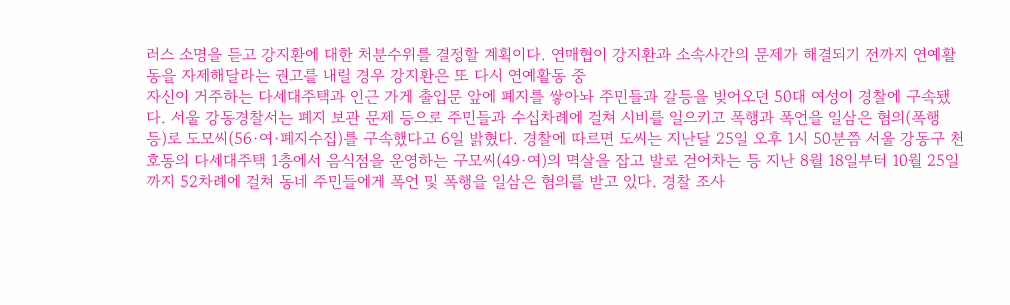러스 소명을 듣고 강지환에 대한 처분수위를 결정할 계획이다. 연매협이 강지환과 소속사간의 문제가 해결되기 전까지 연예활동을 자제해달라는 권고를 내릴 경우 강지환은 또 다시 연예활동 중
자신이 거주하는 다세대주택과 인근 가게 출입문 앞에 폐지를 쌓아놔 주민들과 갈등을 빚어오던 50대 여성이 경찰에 구속됐다. 서울 강동경찰서는 폐지 보관 문제 등으로 주민들과 수십차례에 걸쳐 시비를 일으키고 폭행과 폭언을 일삼은 혐의(폭행 등)로 도모씨(56·여·폐지수집)를 구속했다고 6일 밝혔다. 경찰에 따르면 도씨는 지난달 25일 오후 1시 50분쯤 서울 강동구 천호동의 다세대주택 1층에서 음식점을 운영하는 구모씨(49·여)의 멱살을 잡고 발로 걷어차는 등 지난 8월 18일부터 10월 25일까지 52차례에 걸쳐 동네 주민들에게 폭언 및 폭행을 일삼은 혐의를 받고 있다. 경찰 조사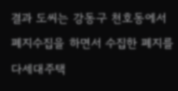결과 도씨는 강동구 천호동에서 폐지수집을 하면서 수집한 폐지를 다세대주택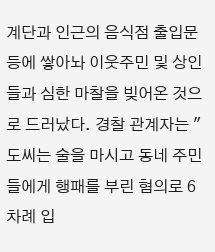계단과 인근의 음식점 출입문 등에 쌓아놔 이웃주민 및 상인들과 심한 마찰을 빚어온 것으로 드러났다. 경찰 관계자는 "도씨는 술을 마시고 동네 주민들에게 행패를 부린 혐의로 6차례 입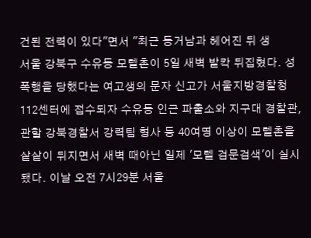건된 전력이 있다"면서 "최근 동거남과 헤어진 뒤 생
서울 강북구 수유동 모텔촌이 5일 새벽 발칵 뒤집혔다. 성폭행을 당했다는 여고생의 문자 신고가 서울지방경찰청 112센터에 접수되자 수유동 인근 파출소와 지구대 경찰관, 관할 강북경찰서 강력팀 형사 등 40여명 이상이 모텔촌을 샅샅이 뒤지면서 새벽 때아닌 일제 '모텔 검문검색'이 실시됐다. 이날 오전 7시29분 서울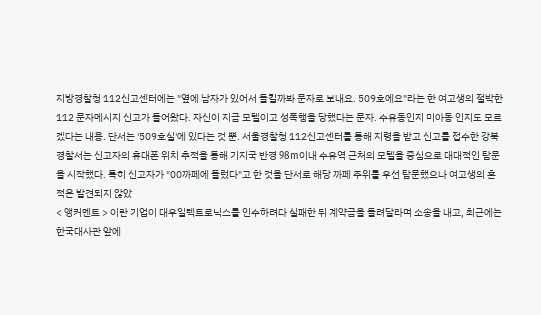지방경찰청 112신고센터에는 "옆에 남자가 있어서 들킬까봐 문자로 보내요. 509호에요"라는 한 여고생의 절박한 112 문자메시지 신고가 들어왔다. 자신이 지금 모텔이고 성폭행을 당했다는 문자. 수유동인지 미아동 인지도 모르겠다는 내용. 단서는 '509호실'에 있다는 것 뿐. 서울경찰청 112신고센터를 통해 지령을 받고 신고를 접수한 강북경찰서는 신고자의 휴대폰 위치 추적을 통해 기지국 반경 98m이내 수유역 근처의 모텔을 중심으로 대대적인 탐문을 시작했다. 특히 신고자가 "00까페에 들렀다"고 한 것을 단서로 해당 까페 주위를 우선 탐문했으나 여고생의 흔적은 발견되지 않았
< 앵커멘트 > 이란 기업이 대우일렉트로닉스를 인수하려다 실패한 뒤 계약금을 돌려달라며 소송을 내고, 최근에는 한국대사관 앞에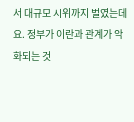서 대규모 시위까지 벌였는데요. 정부가 이란과 관계가 악화되는 것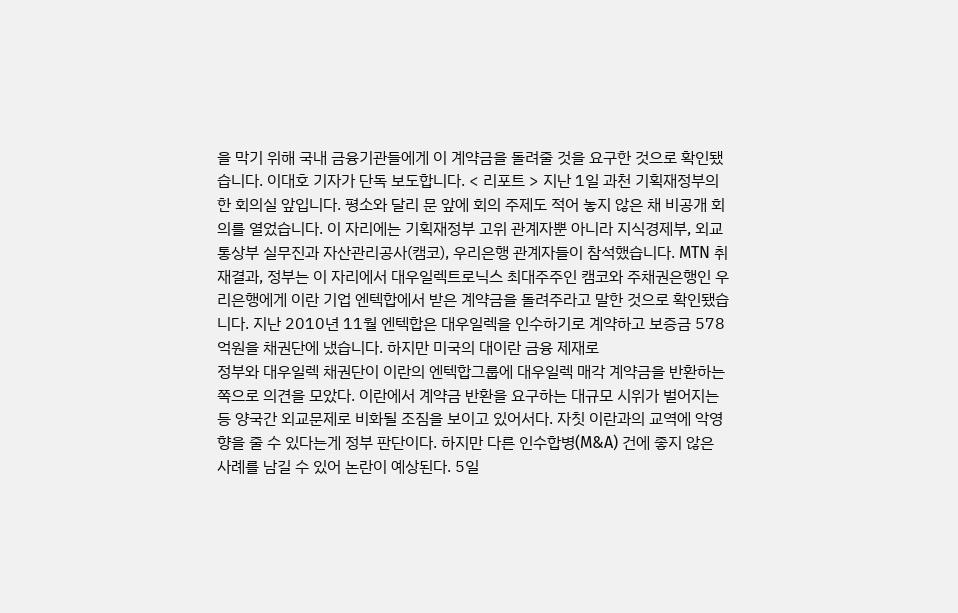을 막기 위해 국내 금융기관들에게 이 계약금을 돌려줄 것을 요구한 것으로 확인됐습니다. 이대호 기자가 단독 보도합니다. < 리포트 > 지난 1일 과천 기획재정부의 한 회의실 앞입니다. 평소와 달리 문 앞에 회의 주제도 적어 놓지 않은 채 비공개 회의를 열었습니다. 이 자리에는 기획재정부 고위 관계자뿐 아니라 지식경제부, 외교통상부 실무진과 자산관리공사(캠코), 우리은행 관계자들이 참석했습니다. MTN 취재결과, 정부는 이 자리에서 대우일렉트로닉스 최대주주인 캠코와 주채권은행인 우리은행에게 이란 기업 엔텍합에서 받은 계약금을 돌려주라고 말한 것으로 확인됐습니다. 지난 2010년 11월 엔텍합은 대우일렉을 인수하기로 계약하고 보증금 578억원을 채권단에 냈습니다. 하지만 미국의 대이란 금융 제재로
정부와 대우일렉 채권단이 이란의 엔텍합그룹에 대우일렉 매각 계약금을 반환하는 쪽으로 의견을 모았다. 이란에서 계약금 반환을 요구하는 대규모 시위가 벌어지는 등 양국간 외교문제로 비화될 조짐을 보이고 있어서다. 자칫 이란과의 교역에 악영향을 줄 수 있다는게 정부 판단이다. 하지만 다른 인수합병(M&A) 건에 좋지 않은 사례를 남길 수 있어 논란이 예상된다. 5일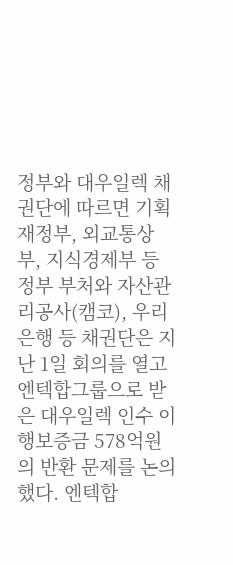정부와 대우일렉 채권단에 따르면 기획재정부, 외교통상부, 지식경제부 등 정부 부처와 자산관리공사(캠코), 우리은행 등 채권단은 지난 1일 회의를 열고 엔텍합그룹으로 받은 대우일렉 인수 이행보증금 578억원의 반환 문제를 논의했다. 엔텍합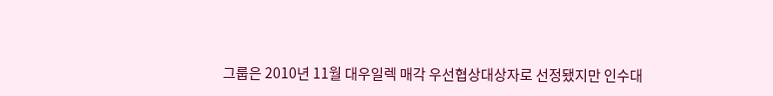그룹은 2010년 11월 대우일렉 매각 우선협상대상자로 선정됐지만 인수대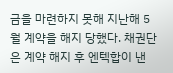금을 마련하지 못해 지난해 5월 계약을 해지 당했다. 채권단은 계약 해지 후 엔텍합이 낸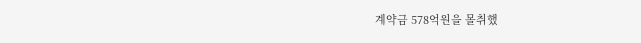계약금 578억원을 몰취했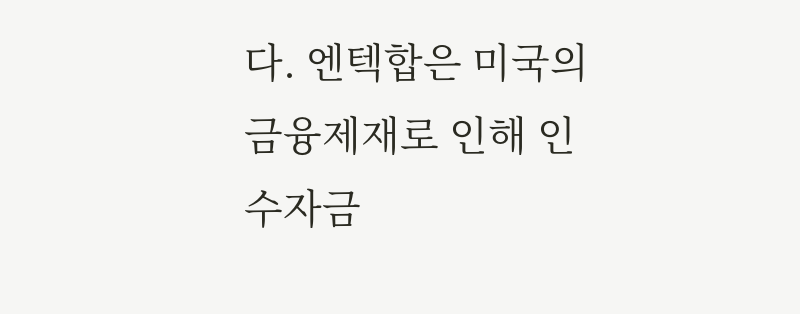다. 엔텍합은 미국의 금융제재로 인해 인수자금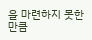을 마련하지 못한 만큼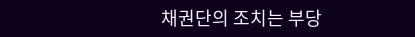채권단의 조치는 부당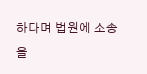하다며 법원에 소송을